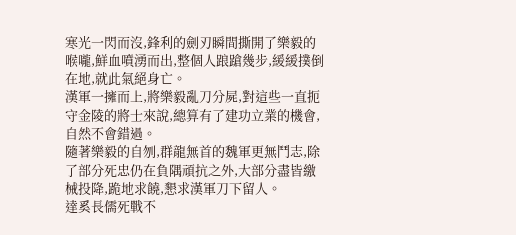寒光一閃而沒,鋒利的劍刃瞬間撕開了樂毅的喉嚨,鮮血噴湧而出,整個人踉蹌幾步,緩緩撲倒在地,就此氣絕身亡。
漢軍一擁而上,將樂毅亂刀分屍,對這些一直扼守金陵的將士來說,總算有了建功立業的機會,自然不會錯過。
隨著樂毅的自刎,群龍無首的魏軍更無鬥志,除了部分死忠仍在負隅頑抗之外,大部分盡皆繳械投降,跪地求饒,懇求漢軍刀下留人。
達奚長儒死戰不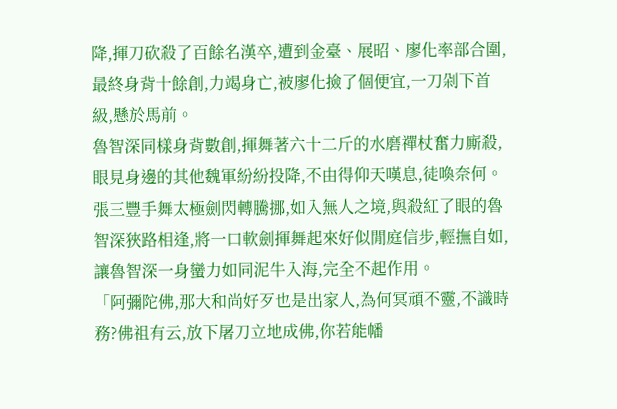降,揮刀砍殺了百餘名漢卒,遭到金臺、展昭、廖化率部合圍,最終身背十餘創,力竭身亡,被廖化撿了個便宜,一刀剁下首級,懸於馬前。
魯智深同樣身背數創,揮舞著六十二斤的水磨禪杖奮力廝殺,眼見身邊的其他魏軍紛紛投降,不由得仰天嘆息,徒喚奈何。
張三豐手舞太極劍閃轉騰挪,如入無人之境,與殺紅了眼的魯智深狹路相逢,將一口軟劍揮舞起來好似閒庭信步,輕撫自如,讓魯智深一身蠻力如同泥牛入海,完全不起作用。
「阿彌陀佛,那大和尚好歹也是出家人,為何冥頑不靈,不識時務?佛祖有云,放下屠刀立地成佛,你若能幡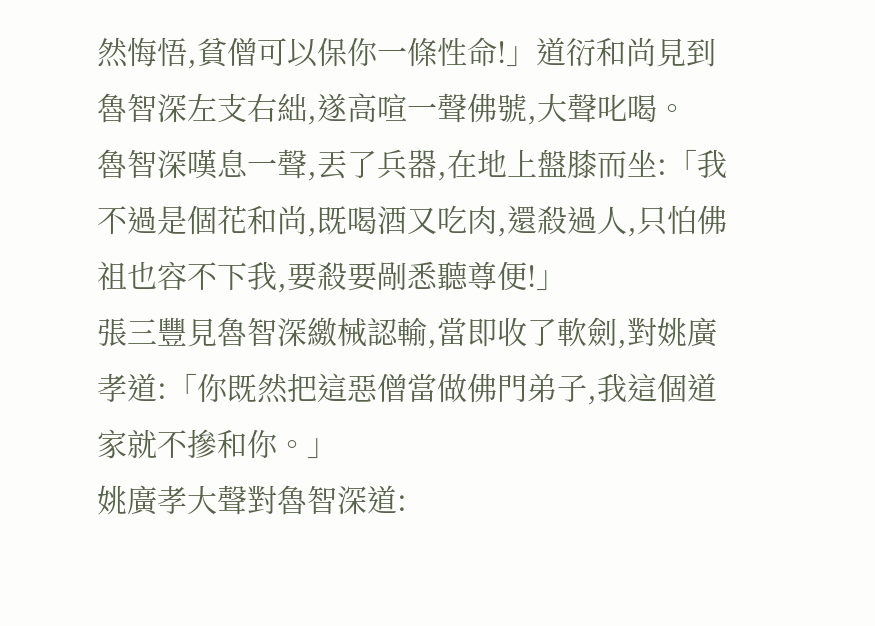然悔悟,貧僧可以保你一條性命!」道衍和尚見到魯智深左支右絀,遂高喧一聲佛號,大聲叱喝。
魯智深嘆息一聲,丟了兵器,在地上盤膝而坐:「我不過是個花和尚,既喝酒又吃肉,還殺過人,只怕佛祖也容不下我,要殺要剮悉聽尊便!」
張三豐見魯智深繳械認輸,當即收了軟劍,對姚廣孝道:「你既然把這惡僧當做佛門弟子,我這個道家就不摻和你。」
姚廣孝大聲對魯智深道: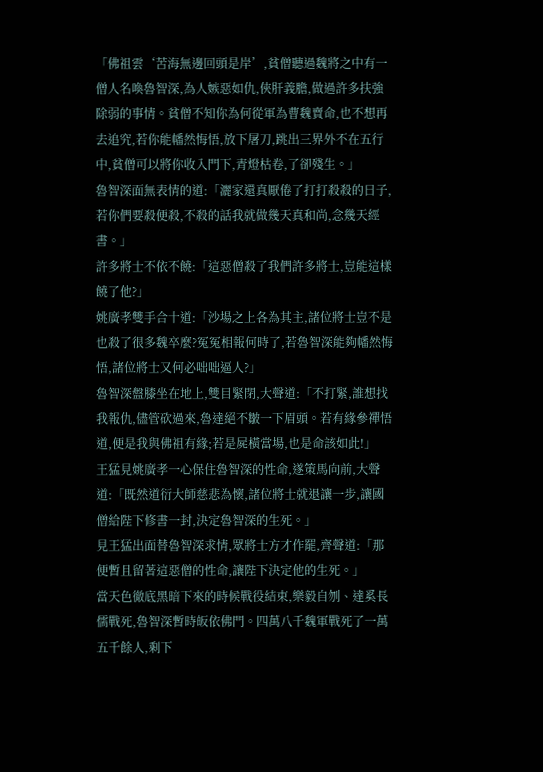「佛祖雲‘苦海無邊回頭是岸’,貧僧聽過魏將之中有一僧人名喚魯智深,為人嫉惡如仇,俠肝義膽,做過許多扶強除弱的事情。貧僧不知你為何從軍為曹魏賣命,也不想再去追究,若你能幡然悔悟,放下屠刀,跳出三界外不在五行中,貧僧可以將你收入門下,青燈枯卷,了卻殘生。」
魯智深面無表情的道:「灑家還真厭倦了打打殺殺的日子,若你們要殺便殺,不殺的話我就做幾天真和尚,念幾天經書。」
許多將士不依不饒:「這惡僧殺了我們許多將士,豈能這樣饒了他?」
姚廣孝雙手合十道:「沙場之上各為其主,諸位將士豈不是也殺了很多魏卒麼?冤冤相報何時了,若魯智深能夠幡然悔悟,諸位將士又何必咄咄逼人?」
魯智深盤膝坐在地上,雙目緊閉,大聲道:「不打緊,誰想找我報仇,儘管砍過來,魯達絕不皺一下眉頭。若有緣參禪悟道,便是我與佛祖有緣;若是屍橫當場,也是命該如此!」
王猛見姚廣孝一心保住魯智深的性命,遂策馬向前,大聲道:「既然道衍大師慈悲為懷,諸位將士就退讓一步,讓國僧給陛下修書一封,決定魯智深的生死。」
見王猛出面替魯智深求情,眾將士方才作罷,齊聲道:「那便暫且留著這惡僧的性命,讓陛下決定他的生死。」
當天色徹底黑暗下來的時候戰役結束,樂毅自刎、達奚長儒戰死,魯智深暫時皈依佛門。四萬八千魏軍戰死了一萬五千餘人,剩下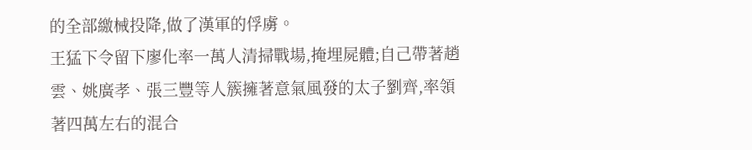的全部繳械投降,做了漢軍的俘虜。
王猛下令留下廖化率一萬人清掃戰場,掩埋屍體;自己帶著趙雲、姚廣孝、張三豐等人簇擁著意氣風發的太子劉齊,率領著四萬左右的混合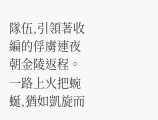隊伍,引領著收編的俘虜連夜朝金陵返程。
一路上火把蜿蜒,猶如凱旋而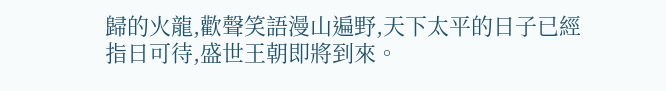歸的火龍,歡聲笑語漫山遍野,天下太平的日子已經指日可待,盛世王朝即將到來。